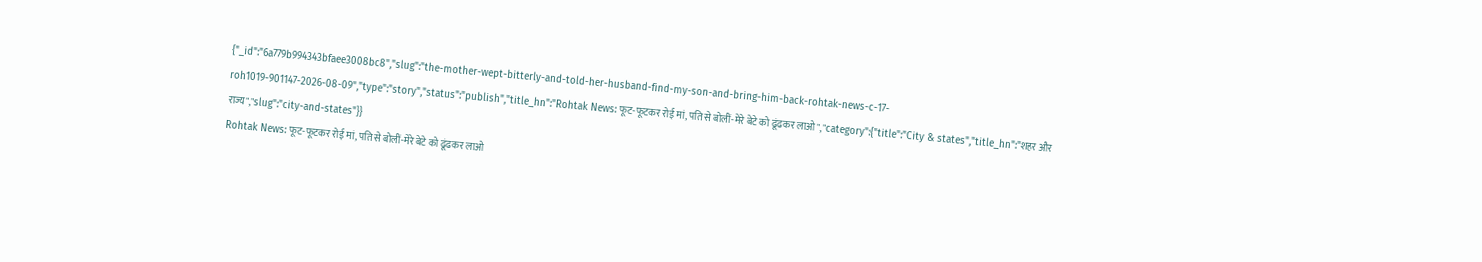{"_id":"6a779b994343bfaee3008bc8","slug":"the-mother-wept-bitterly-and-told-her-husband-find-my-son-and-bring-him-back-rohtak-news-c-17-roh1019-901147-2026-08-09","type":"story","status":"publish","title_hn":"Rohtak News: फूट-फूटकर रोई मां, पति से बोलीं-मेरे बेटे को ढूंढकर लाओ","category":{"title":"City & states","title_hn":"शहर और राज्य","slug":"city-and-states"}}
Rohtak News: फूट-फूटकर रोई मां, पति से बोलीं-मेरे बेटे को ढूंढकर लाओ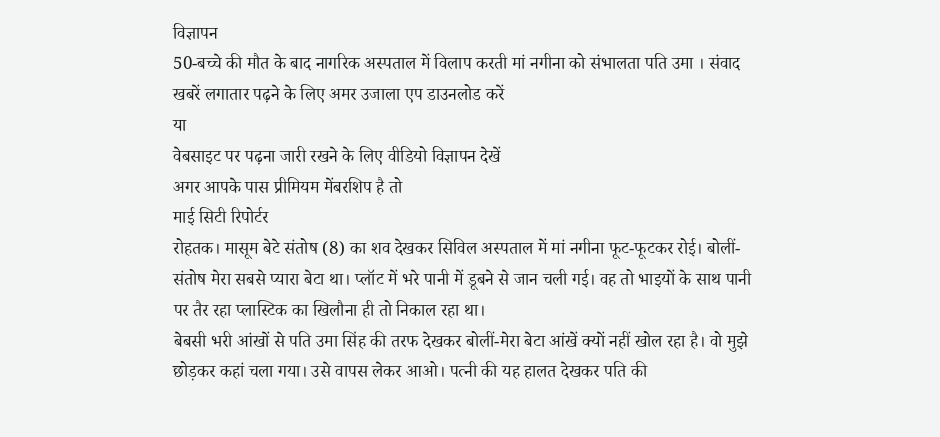विज्ञापन
50-बच्चे की मौत के बाद नागरिक अस्पताल में विलाप करती मां नगीना को संभालता पति उमा । संवाद
खबरें लगातार पढ़ने के लिए अमर उजाला एप डाउनलोड करें
या
वेबसाइट पर पढ़ना जारी रखने के लिए वीडियो विज्ञापन देखें
अगर आपके पास प्रीमियम मेंबरशिप है तो
माई सिटी रिपोर्टर
रोहतक। मासूम बेटे संतोष (8) का शव देखकर सिविल अस्पताल में मां नगीना फूट-फूटकर रोई। बोलीं-संतोष मेरा सबसे प्यारा बेटा था। प्लॉट में भरे पानी में डूबने से जान चली गई। वह तो भाइयों के साथ पानी पर तैर रहा प्लास्टिक का खिलौना ही तो निकाल रहा था।
बेबसी भरी आंखों से पति उमा सिंह की तरफ देखकर बोलीं-मेरा बेटा आंखें क्यों नहीं खोल रहा है। वो मुझे छोड़कर कहां चला गया। उसे वापस लेकर आओ। पत्नी की यह हालत देखकर पति की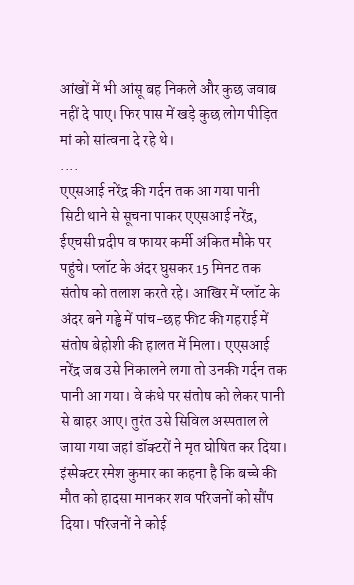आंखों में भी आंसू बह निकले और कुछ जवाब नहीं दे पाए। फिर पास में खड़े कुछ लोग पीड़ित मां को सांत्वना दे रहे थे।
....
एएसआई नरेंद्र की गर्दन तक आ गया पानी
सिटी थाने से सूचना पाकर एएसआई नरेंद्र, ईएचसी प्रदीप व फायर कर्मी अंकित मौके पर पहुंचे। प्लॉट के अंदर घुसकर 15 मिनट तक संतोष को तलाश करते रहे। आखिर में प्लॉट के अंदर बने गड्ढे में पांच-छह फीट की गहराई में संतोष बेहोशी की हालत में मिला। एएसआई नरेंद्र जब उसे निकालने लगा तो उनकी गर्दन तक पानी आ गया। वे कंधे पर संतोष को लेकर पानी से बाहर आए। तुरंत उसे सिविल अस्पताल ले जाया गया जहां डॉक्टरों ने मृत घोषित कर दिया। इंस्पेक्टर रमेश कुमार का कहना है कि बच्चे की मौत को हादसा मानकर शव परिजनों को सौंप दिया। परिजनों ने कोई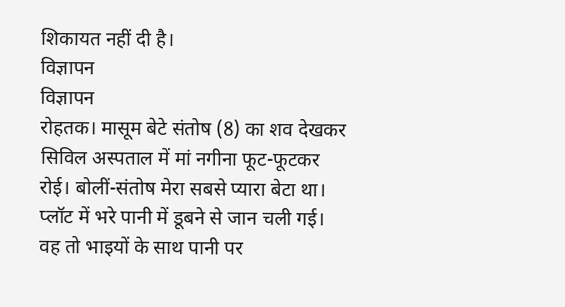शिकायत नहीं दी है।
विज्ञापन
विज्ञापन
रोहतक। मासूम बेटे संतोष (8) का शव देखकर सिविल अस्पताल में मां नगीना फूट-फूटकर रोई। बोलीं-संतोष मेरा सबसे प्यारा बेटा था। प्लॉट में भरे पानी में डूबने से जान चली गई। वह तो भाइयों के साथ पानी पर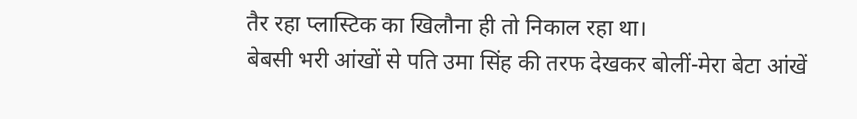तैर रहा प्लास्टिक का खिलौना ही तो निकाल रहा था।
बेबसी भरी आंखों से पति उमा सिंह की तरफ देखकर बोलीं-मेरा बेटा आंखें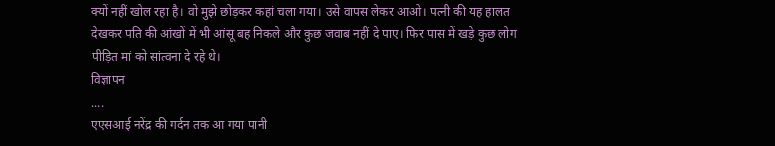क्यों नहीं खोल रहा है। वो मुझे छोड़कर कहां चला गया। उसे वापस लेकर आओ। पत्नी की यह हालत देखकर पति की आंखों में भी आंसू बह निकले और कुछ जवाब नहीं दे पाए। फिर पास में खड़े कुछ लोग पीड़ित मां को सांत्वना दे रहे थे।
विज्ञापन
....
एएसआई नरेंद्र की गर्दन तक आ गया पानी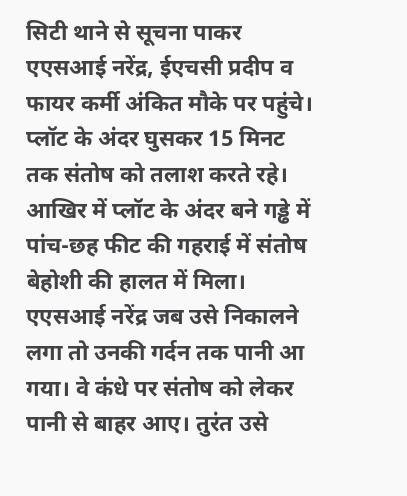सिटी थाने से सूचना पाकर एएसआई नरेंद्र, ईएचसी प्रदीप व फायर कर्मी अंकित मौके पर पहुंचे। प्लॉट के अंदर घुसकर 15 मिनट तक संतोष को तलाश करते रहे। आखिर में प्लॉट के अंदर बने गड्ढे में पांच-छह फीट की गहराई में संतोष बेहोशी की हालत में मिला। एएसआई नरेंद्र जब उसे निकालने लगा तो उनकी गर्दन तक पानी आ गया। वे कंधे पर संतोष को लेकर पानी से बाहर आए। तुरंत उसे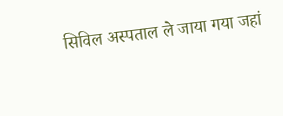सिविल अस्पताल ले जाया गया जहां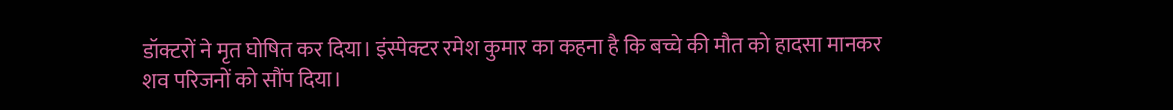डॉक्टरों ने मृत घोषित कर दिया। इंस्पेक्टर रमेश कुमार का कहना है कि बच्चे की मौत को हादसा मानकर शव परिजनों को सौंप दिया।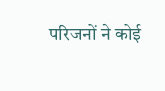परिजनों ने कोई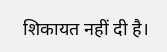शिकायत नहीं दी है।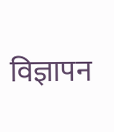विज्ञापन